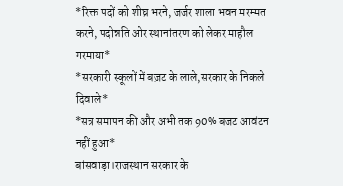*रिक्त पदों को शीघ्र भरने, जर्जर शाला भवन मरम्मत करने, पदोन्नति ओर स्थानांतरण को लेकर माहौल गरमाया*
*सरकारी स्कूलों में बज़ट के लाले,सरकार के निकले दिवाले*
*सत्र समापन की और अभी तक 90% बजट आवंटन नहीं हुआ*
बांसवाड़ा।राजस्थान सरकार के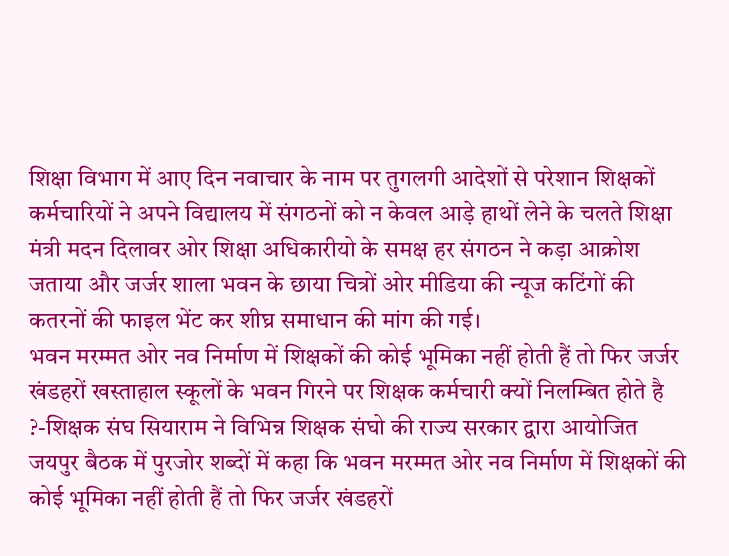शिक्षा विभाग में आए दिन नवाचार के नाम पर तुगलगी आदेशों से परेशान शिक्षकों कर्मचारियों ने अपने विद्यालय में संगठनों को न केवल आड़े हाथों लेने के चलते शिक्षा मंत्री मदन दिलावर ओर शिक्षा अधिकारीयो के समक्ष हर संगठन ने कड़ा आक्रोश जताया और जर्जर शाला भवन के छाया चित्रों ओर मीडिया की न्यूज कटिंगों की कतरनों की फाइल भेंट कर शीघ्र समाधान की मांग की गई।
भवन मरम्मत ओर नव निर्माण में शिक्षकों की कोई भूमिका नहीं होती हैं तो फिर जर्जर खंडहरों खस्ताहाल स्कूलों के भवन गिरने पर शिक्षक कर्मचारी क्यों निलम्बित होते है ?-शिक्षक संघ सियाराम ने विभिन्न शिक्षक संघो की राज्य सरकार द्वारा आयोजित जयपुर बैठक में पुरजोर शब्दों में कहा कि भवन मरम्मत ओर नव निर्माण में शिक्षकों की कोई भूमिका नहीं होती हैं तो फिर जर्जर खंडहरों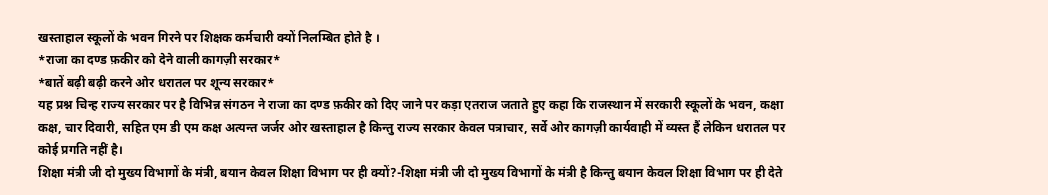खस्ताहाल स्कूलों के भवन गिरने पर शिक्षक कर्मचारी क्यों निलम्बित होते है ।
*राजा का दण्ड फ़कीर को देने वाली कागज़ी सरकार*
*बातें बढ़ी बढ़ी करने ओर धरातल पर शून्य सरकार*
यह प्रश्न चिन्ह राज्य सरकार पर है विभिन्न संगठन ने राजा का दण्ड फ़कीर को दिए जाने पर कड़ा एतराज जताते हुए कहा कि राजस्थान में सरकारी स्कूलों के भवन, कक्षा कक्ष, चार दिवारी, सहित एम डी एम कक्ष अत्यन्त जर्जर ओर खस्ताहाल है किन्तु राज्य सरकार केवल पत्राचार, सर्वे ओर कागज़ी कार्यवाही में व्यस्त हैं लेकिन धरातल पर कोई प्रगति नहीं है।
शिक्षा मंत्री जी दो मुख्य विभागों के मंत्री, बयान केवल शिक्षा विभाग पर ही क्यों?-शिक्षा मंत्री जी दो मुख्य विभागों के मंत्री है किन्तु बयान केवल शिक्षा विभाग पर ही देते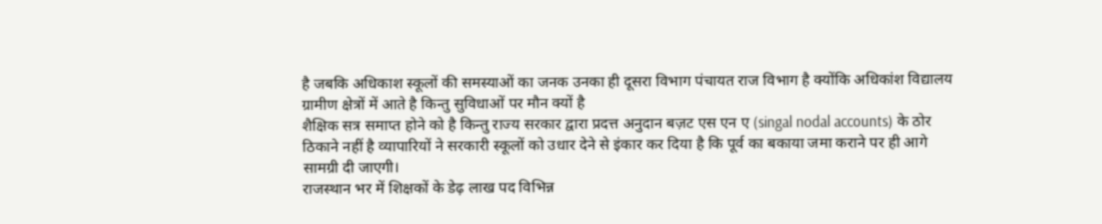है जबकि अधिकाश स्कूलों की समस्याओं का जनक उनका ही दूसरा विभाग पंचायत राज विभाग है क्योंकि अधिकांश विद्यालय ग्रामीण क्षेत्रों में आते है किन्तु सुविधाओं पर मौन क्यों है
शैक्षिक सत्र समाप्त होने को है किन्तु राज्य सरकार द्वारा प्रदत्त अनुदान बज़ट एस एन ए (singal nodal accounts) के ठोर ठिकाने नहीं है व्यापारियों ने सरकारी स्कूलों को उधार देने से इंकार कर दिया है कि पूर्व का बकाया जमा कराने पर ही आगे सामग्री दी जाएगी।
राजस्थान भर में शिक्षकों के डेढ़ लाख पद विभिन्न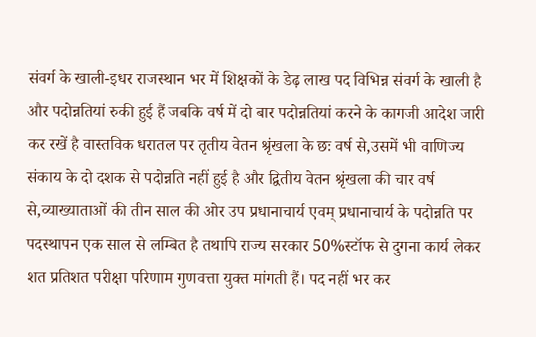संवर्ग के खाली-इधर राजस्थान भर में शिक्षकों के डेढ़ लाख पद विभिन्न संवर्ग के खाली है और पदोन्नतियां रुकी हुई हैं जबकि वर्ष में दो बार पदोन्नतियां करने के कागजी आदेश जारी कर रखें है वास्तविक धरातल पर तृतीय वेतन श्रृंखला के छः वर्ष से,उसमें भी वाणिज्य संकाय के दो दशक से पदोन्नति नहीं हुई है और द्वितीय वेतन श्रृंखला की चार वर्ष से,व्याख्याताओं की तीन साल की ओर उप प्रधानाचार्य एवम् प्रधानाचार्य के पदोन्नति पर पदस्थापन एक साल से लम्बित है तथापि राज्य सरकार 50%स्टॉफ से दुगना कार्य लेकर शत प्रतिशत परीक्षा परिणाम गुणवत्ता युक्त मांगती हैं। पद नहीं भर कर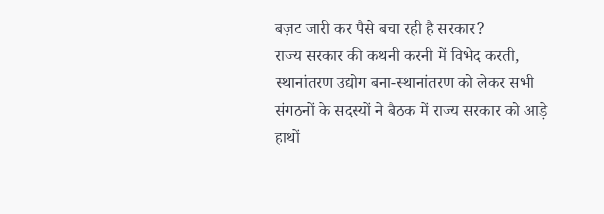बज़ट जारी कर पैसे बचा रही है सरकार?
राज्य सरकार की कथनी करनी में विभेद करती, स्थानांतरण उद्योग बना-स्थानांतरण को लेकर सभी संगठनों के सदस्यों ने बैठक में राज्य सरकार को आड़े हाथों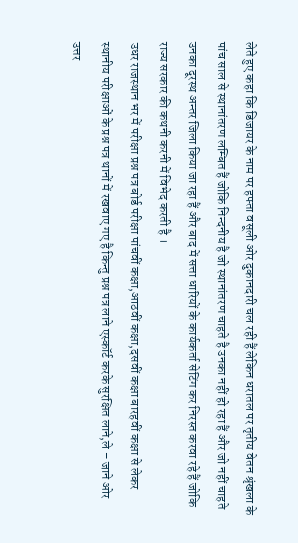लेते हुए कहा कि डिजायर के नाम पर हफ्ता वसूली ओर दुकानदारी चल रही हैं लेकिन धरातल पर तृतीय वेतन श्रृंखला के पांच साल से स्थानांतरण लम्बित हैं जोकि निन्दनीय है जो स्थानांतरण चाहते है उनका नहीं हो रहा हैं और जो नहीं चाहते उनका दूरस्थ अन्तर जिला किया जा रहा हैं और बाद में सत्ता धारियों के कार्यकर्ता सेटिंग कर निरस्त करवा रहे हैं जोकि राज्य सरकार की कथनी करनी में विभेद करती है ।
उधर राजस्थान भर में परीक्षा प्रश्न पत्र बोर्ड परीक्षा पांचवीं कक्षा,आठवीं कक्षा,दसवीं कक्षा बारहवीं कक्षा से लेकर स्थानीय परीक्षाओं के प्रश्न पत्र थानों में रखवाए गए है किन्तु प्रश्न पत्र लाने एस्कॉर्ट करके सुरक्षित लाने,ले – जाने ओर उत्तर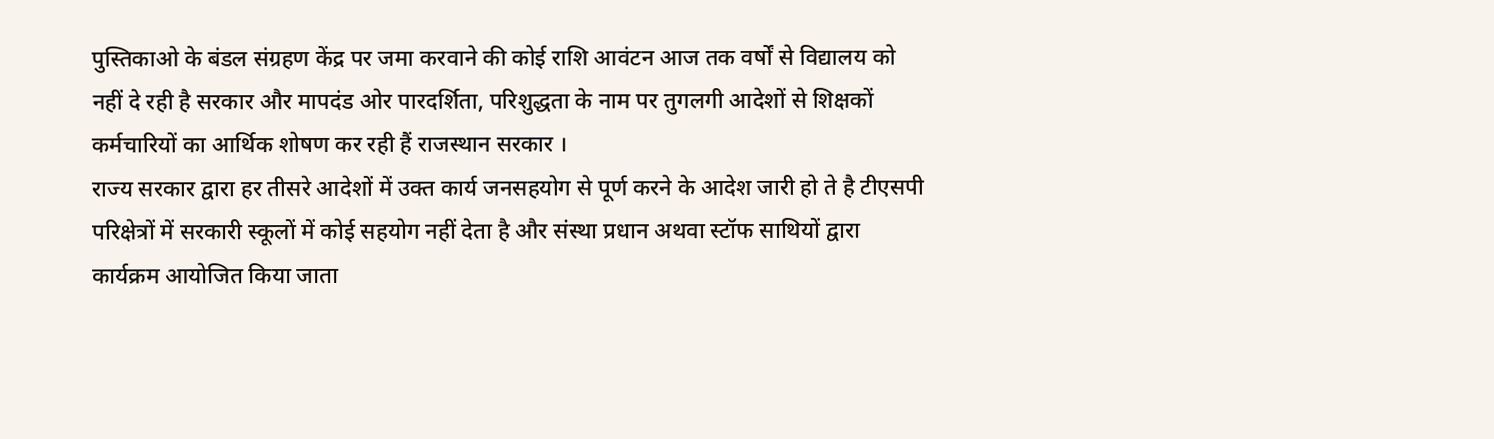पुस्तिकाओ के बंडल संग्रहण केंद्र पर जमा करवाने की कोई राशि आवंटन आज तक वर्षों से विद्यालय को नहीं दे रही है सरकार और मापदंड ओर पारदर्शिता, परिशुद्धता के नाम पर तुगलगी आदेशों से शिक्षकों कर्मचारियों का आर्थिक शोषण कर रही हैं राजस्थान सरकार ।
राज्य सरकार द्वारा हर तीसरे आदेशों में उक्त कार्य जनसहयोग से पूर्ण करने के आदेश जारी हो ते है टीएसपी परिक्षेत्रों में सरकारी स्कूलों में कोई सहयोग नहीं देता है और संस्था प्रधान अथवा स्टॉफ साथियों द्वारा कार्यक्रम आयोजित किया जाता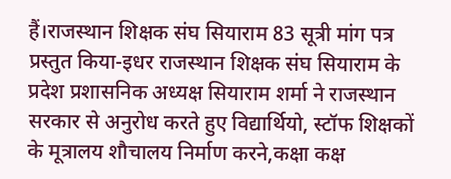हैं।राजस्थान शिक्षक संघ सियाराम 83 सूत्री मांग पत्र प्रस्तुत किया-इधर राजस्थान शिक्षक संघ सियाराम के प्रदेश प्रशासनिक अध्यक्ष सियाराम शर्मा ने राजस्थान सरकार से अनुरोध करते हुए विद्यार्थियो, स्टॉफ शिक्षकों के मूत्रालय शौचालय निर्माण करने,कक्षा कक्ष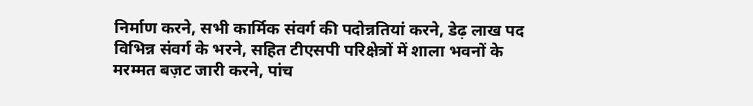निर्माण करने, सभी कार्मिक संवर्ग की पदोन्नतियां करने, डेढ़ लाख पद विभिन्न संवर्ग के भरने, सहित टीएसपी परिक्षेत्रों में शाला भवनों के मरम्मत बज़ट जारी करने, पांच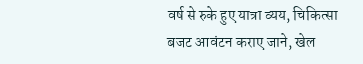वर्ष से रुके हुए यात्रा व्यय, चिकित्सा बजट आवंटन कराए जाने, खेल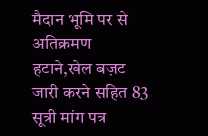मैदान भूमि पर से अतिक्रमण हटाने,खेल बज़ट जारी करने सहित 83 सूत्री मांग पत्र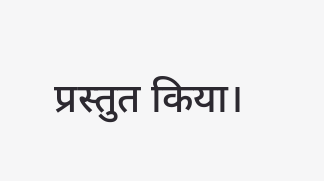प्रस्तुत किया।